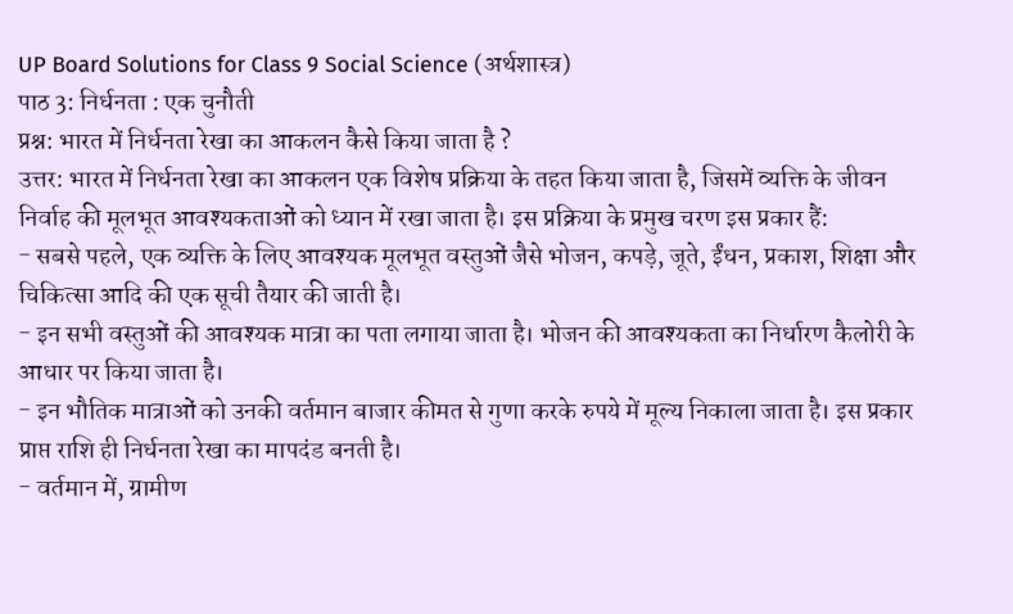UP Board Solutions for Class 9 Social Science (अर्थशास्त्र)
पाठ 3: निर्धनता : एक चुनौती
प्रश्न: भारत में निर्धनता रेखा का आकलन कैसे किया जाता है ?
उत्तर: भारत में निर्धनता रेखा का आकलन एक विशेष प्रक्रिया के तहत किया जाता है, जिसमें व्यक्ति के जीवन निर्वाह की मूलभूत आवश्यकताओं को ध्यान में रखा जाता है। इस प्रक्रिया के प्रमुख चरण इस प्रकार हैं:
- सबसे पहले, एक व्यक्ति के लिए आवश्यक मूलभूत वस्तुओं जैसे भोजन, कपड़े, जूते, ईंधन, प्रकाश, शिक्षा और चिकित्सा आदि की एक सूची तैयार की जाती है।
- इन सभी वस्तुओं की आवश्यक मात्रा का पता लगाया जाता है। भोजन की आवश्यकता का निर्धारण कैलोरी के आधार पर किया जाता है।
- इन भौतिक मात्राओं को उनकी वर्तमान बाजार कीमत से गुणा करके रुपये में मूल्य निकाला जाता है। इस प्रकार प्राप्त राशि ही निर्धनता रेखा का मापदंड बनती है।
- वर्तमान में, ग्रामीण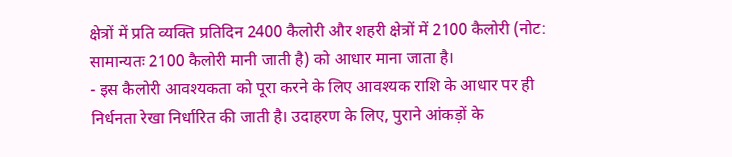क्षेत्रों में प्रति व्यक्ति प्रतिदिन 2400 कैलोरी और शहरी क्षेत्रों में 2100 कैलोरी (नोट: सामान्यतः 2100 कैलोरी मानी जाती है) को आधार माना जाता है।
- इस कैलोरी आवश्यकता को पूरा करने के लिए आवश्यक राशि के आधार पर ही निर्धनता रेखा निर्धारित की जाती है। उदाहरण के लिए, पुराने आंकड़ों के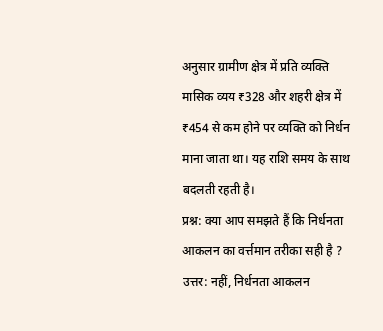अनुसार ग्रामीण क्षेत्र में प्रति व्यक्ति मासिक व्यय ₹328 और शहरी क्षेत्र में ₹454 से कम होने पर व्यक्ति को निर्धन माना जाता था। यह राशि समय के साथ बदलती रहती है।
प्रश्न: क्या आप समझते हैं कि निर्धनता आकलन का वर्त्तमान तरीका सही है ?
उत्तर: नहीं, निर्धनता आकलन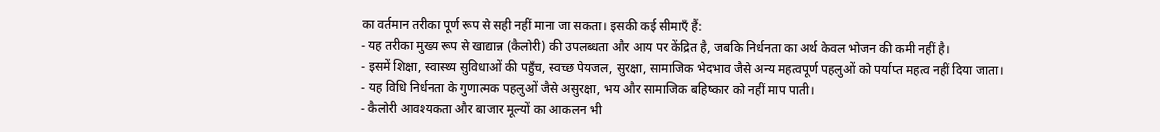का वर्तमान तरीका पूर्ण रूप से सही नहीं माना जा सकता। इसकी कई सीमाएँ हैं:
- यह तरीका मुख्य रूप से खाद्यान्न (कैलोरी) की उपलब्धता और आय पर केंद्रित है, जबकि निर्धनता का अर्थ केवल भोजन की कमी नहीं है।
- इसमें शिक्षा, स्वास्थ्य सुविधाओं की पहुँच, स्वच्छ पेयजल, सुरक्षा, सामाजिक भेदभाव जैसे अन्य महत्वपूर्ण पहलुओं को पर्याप्त महत्व नहीं दिया जाता।
- यह विधि निर्धनता के गुणात्मक पहलुओं जैसे असुरक्षा, भय और सामाजिक बहिष्कार को नहीं माप पाती।
- कैलोरी आवश्यकता और बाजार मूल्यों का आकलन भी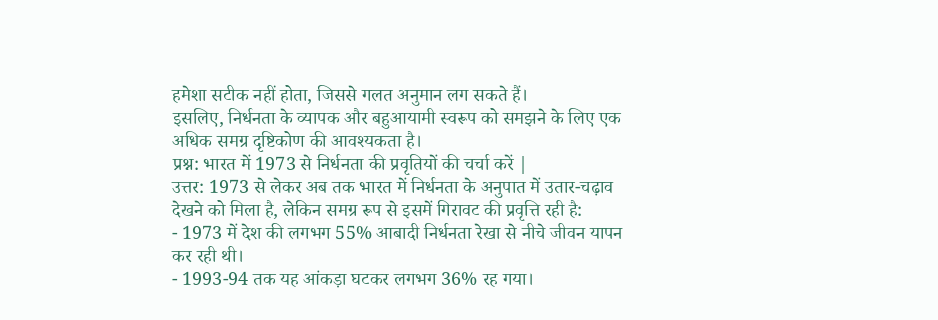हमेशा सटीक नहीं होता, जिससे गलत अनुमान लग सकते हैं।
इसलिए, निर्धनता के व्यापक और बहुआयामी स्वरूप को समझने के लिए एक अधिक समग्र दृष्टिकोण की आवश्यकता है।
प्रश्न: भारत में 1973 से निर्धनता की प्रवृतियों की चर्चा करें |
उत्तर: 1973 से लेकर अब तक भारत में निर्धनता के अनुपात में उतार-चढ़ाव देखने को मिला है, लेकिन समग्र रूप से इसमें गिरावट की प्रवृत्ति रही है:
- 1973 में देश की लगभग 55% आबादी निर्धनता रेखा से नीचे जीवन यापन कर रही थी।
- 1993-94 तक यह आंकड़ा घटकर लगभग 36% रह गया।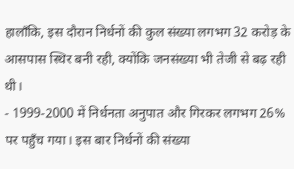हालाँकि, इस दौरान निर्धनों की कुल संख्या लगभग 32 करोड़ के आसपास स्थिर बनी रही, क्योंकि जनसंख्या भी तेजी से बढ़ रही थी।
- 1999-2000 में निर्धनता अनुपात और गिरकर लगभग 26% पर पहुँच गया। इस बार निर्धनों की संख्या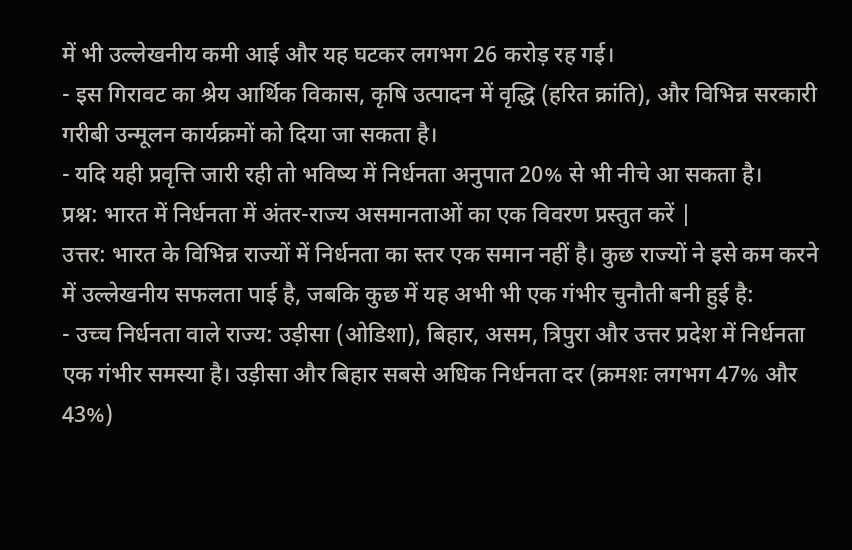में भी उल्लेखनीय कमी आई और यह घटकर लगभग 26 करोड़ रह गई।
- इस गिरावट का श्रेय आर्थिक विकास, कृषि उत्पादन में वृद्धि (हरित क्रांति), और विभिन्न सरकारी गरीबी उन्मूलन कार्यक्रमों को दिया जा सकता है।
- यदि यही प्रवृत्ति जारी रही तो भविष्य में निर्धनता अनुपात 20% से भी नीचे आ सकता है।
प्रश्न: भारत में निर्धनता में अंतर-राज्य असमानताओं का एक विवरण प्रस्तुत करें |
उत्तर: भारत के विभिन्न राज्यों में निर्धनता का स्तर एक समान नहीं है। कुछ राज्यों ने इसे कम करने में उल्लेखनीय सफलता पाई है, जबकि कुछ में यह अभी भी एक गंभीर चुनौती बनी हुई है:
- उच्च निर्धनता वाले राज्य: उड़ीसा (ओडिशा), बिहार, असम, त्रिपुरा और उत्तर प्रदेश में निर्धनता एक गंभीर समस्या है। उड़ीसा और बिहार सबसे अधिक निर्धनता दर (क्रमशः लगभग 47% और 43%)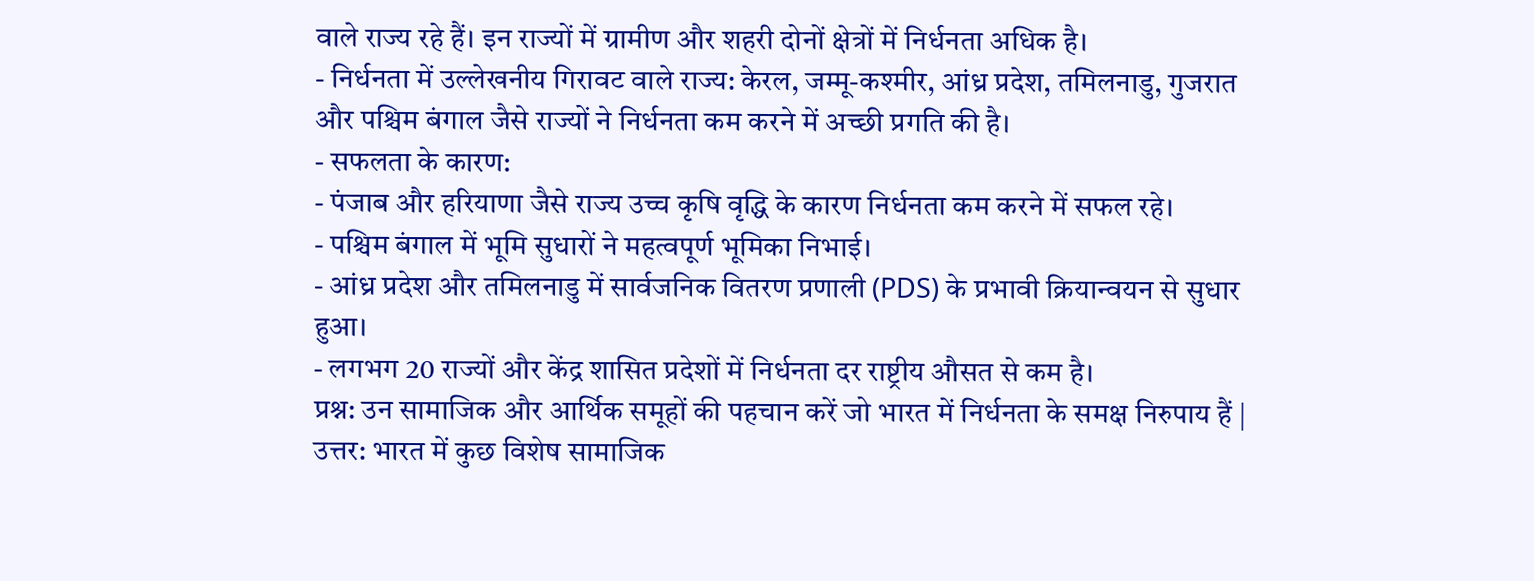वाले राज्य रहे हैं। इन राज्यों में ग्रामीण और शहरी दोनों क्षेत्रों में निर्धनता अधिक है।
- निर्धनता में उल्लेखनीय गिरावट वाले राज्य: केरल, जम्मू-कश्मीर, आंध्र प्रदेश, तमिलनाडु, गुजरात और पश्चिम बंगाल जैसे राज्यों ने निर्धनता कम करने में अच्छी प्रगति की है।
- सफलता के कारण:
- पंजाब और हरियाणा जैसे राज्य उच्च कृषि वृद्धि के कारण निर्धनता कम करने में सफल रहे।
- पश्चिम बंगाल में भूमि सुधारों ने महत्वपूर्ण भूमिका निभाई।
- आंध्र प्रदेश और तमिलनाडु में सार्वजनिक वितरण प्रणाली (PDS) के प्रभावी क्रियान्वयन से सुधार हुआ।
- लगभग 20 राज्यों और केंद्र शासित प्रदेशों में निर्धनता दर राष्ट्रीय औसत से कम है।
प्रश्न: उन सामाजिक और आर्थिक समूहों की पहचान करें जो भारत में निर्धनता के समक्ष निरुपाय हैं |
उत्तर: भारत में कुछ विशेष सामाजिक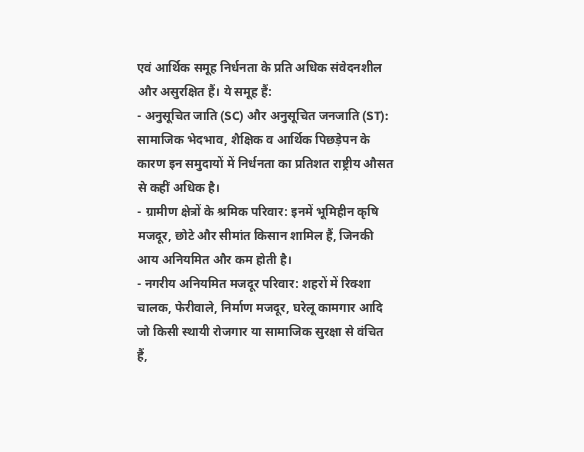एवं आर्थिक समूह निर्धनता के प्रति अधिक संवेदनशील और असुरक्षित हैं। ये समूह हैं:
- अनुसूचित जाति (SC) और अनुसूचित जनजाति (ST): सामाजिक भेदभाव, शैक्षिक व आर्थिक पिछड़ेपन के कारण इन समुदायों में निर्धनता का प्रतिशत राष्ट्रीय औसत से कहीं अधिक है।
- ग्रामीण क्षेत्रों के श्रमिक परिवार: इनमें भूमिहीन कृषि मजदूर, छोटे और सीमांत किसान शामिल हैं, जिनकी आय अनियमित और कम होती है।
- नगरीय अनियमित मजदूर परिवार: शहरों में रिक्शा चालक, फेरीवाले, निर्माण मजदूर, घरेलू कामगार आदि जो किसी स्थायी रोजगार या सामाजिक सुरक्षा से वंचित हैं,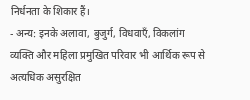निर्धनता के शिकार हैं।
- अन्य: इनके अलावा, बुजुर्ग, विधवाएँ, विकलांग व्यक्ति और महिला प्रमुखित परिवार भी आर्थिक रूप से अत्यधिक असुरक्षित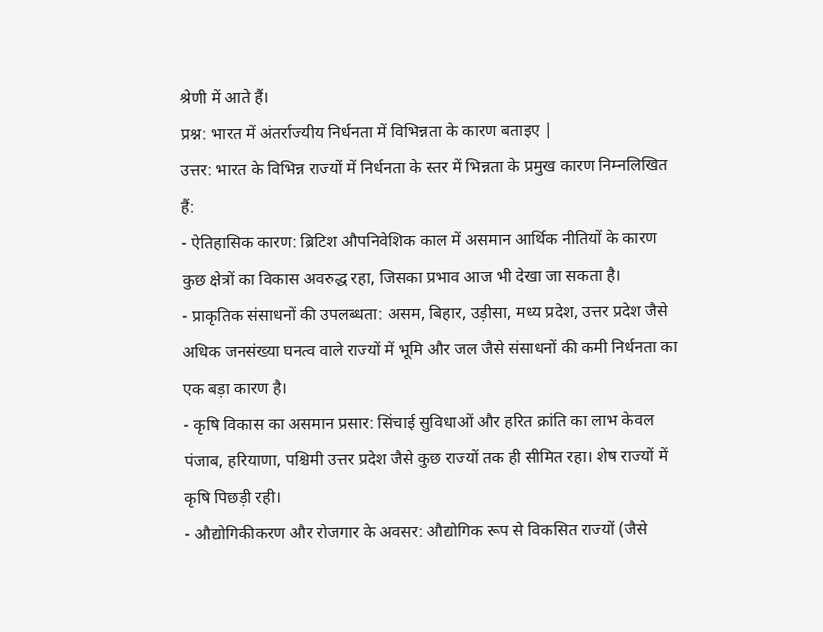श्रेणी में आते हैं।
प्रश्न: भारत में अंतर्राज्यीय निर्धनता में विभिन्नता के कारण बताइए |
उत्तर: भारत के विभिन्न राज्यों में निर्धनता के स्तर में भिन्नता के प्रमुख कारण निम्नलिखित हैं:
- ऐतिहासिक कारण: ब्रिटिश औपनिवेशिक काल में असमान आर्थिक नीतियों के कारण कुछ क्षेत्रों का विकास अवरुद्ध रहा, जिसका प्रभाव आज भी देखा जा सकता है।
- प्राकृतिक संसाधनों की उपलब्धता: असम, बिहार, उड़ीसा, मध्य प्रदेश, उत्तर प्रदेश जैसे अधिक जनसंख्या घनत्व वाले राज्यों में भूमि और जल जैसे संसाधनों की कमी निर्धनता का एक बड़ा कारण है।
- कृषि विकास का असमान प्रसार: सिंचाई सुविधाओं और हरित क्रांति का लाभ केवल पंजाब, हरियाणा, पश्चिमी उत्तर प्रदेश जैसे कुछ राज्यों तक ही सीमित रहा। शेष राज्यों में कृषि पिछड़ी रही।
- औद्योगिकीकरण और रोजगार के अवसर: औद्योगिक रूप से विकसित राज्यों (जैसे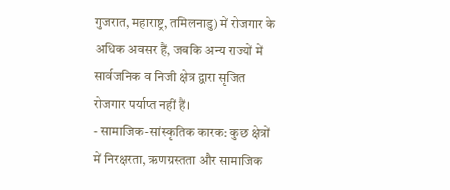गुजरात, महाराष्ट्र, तमिलनाडु) में रोजगार के अधिक अवसर हैं, जबकि अन्य राज्यों में सार्वजनिक व निजी क्षेत्र द्वारा सृजित रोजगार पर्याप्त नहीं हैं।
- सामाजिक-सांस्कृतिक कारक: कुछ क्षेत्रों में निरक्षरता, ऋणग्रस्तता और सामाजिक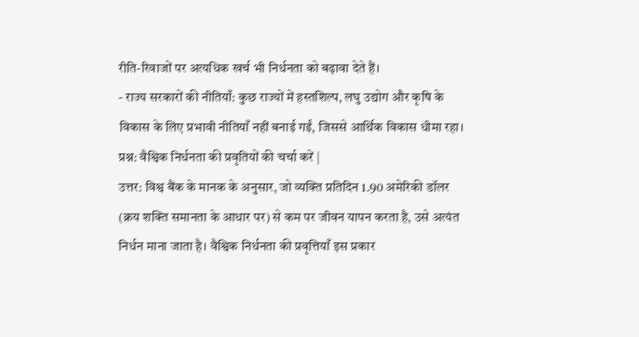रीति-रिवाजों पर अत्यधिक खर्च भी निर्धनता को बढ़ावा देते हैं।
- राज्य सरकारों की नीतियाँ: कुछ राज्यों में हस्तशिल्प, लघु उद्योग और कृषि के विकास के लिए प्रभावी नीतियाँ नहीं बनाई गईं, जिससे आर्थिक विकास धीमा रहा।
प्रश्न: वैश्विक निर्धनता की प्रवृतियों की चर्चा करें |
उत्तर: विश्व बैंक के मानक के अनुसार, जो व्यक्ति प्रतिदिन 1.90 अमेरिकी डॉलर (क्रय शक्ति समानता के आधार पर) से कम पर जीवन यापन करता है, उसे अत्यंत निर्धन माना जाता है। वैश्विक निर्धनता की प्रवृत्तियाँ इस प्रकार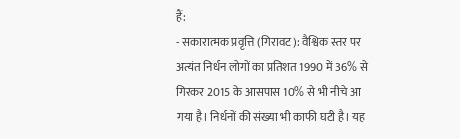हैं:
- सकारात्मक प्रवृत्ति (गिरावट): वैश्विक स्तर पर अत्यंत निर्धन लोगों का प्रतिशत 1990 में 36% से गिरकर 2015 के आसपास 10% से भी नीचे आ गया है। निर्धनों की संख्या भी काफी घटी है। यह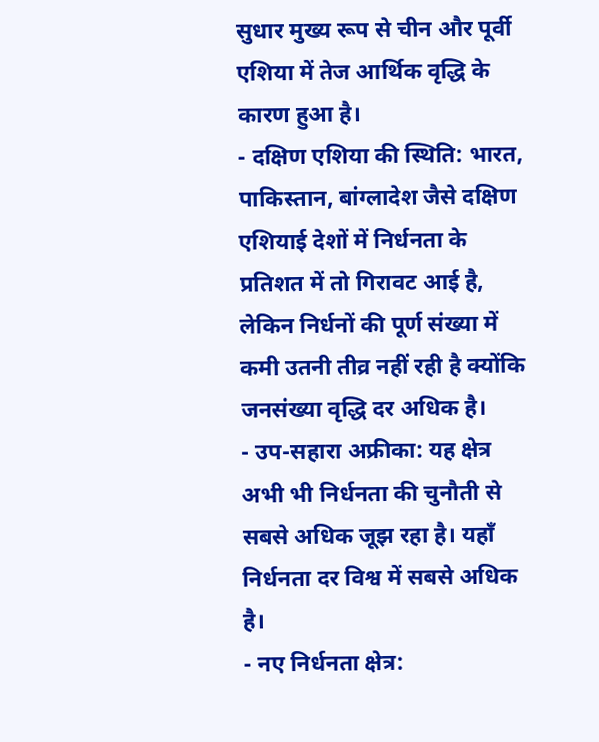सुधार मुख्य रूप से चीन और पूर्वी एशिया में तेज आर्थिक वृद्धि के कारण हुआ है।
- दक्षिण एशिया की स्थिति: भारत, पाकिस्तान, बांग्लादेश जैसे दक्षिण एशियाई देशों में निर्धनता के प्रतिशत में तो गिरावट आई है, लेकिन निर्धनों की पूर्ण संख्या में कमी उतनी तीव्र नहीं रही है क्योंकि जनसंख्या वृद्धि दर अधिक है।
- उप-सहारा अफ्रीका: यह क्षेत्र अभी भी निर्धनता की चुनौती से सबसे अधिक जूझ रहा है। यहाँ निर्धनता दर विश्व में सबसे अधिक है।
- नए निर्धनता क्षेत्र: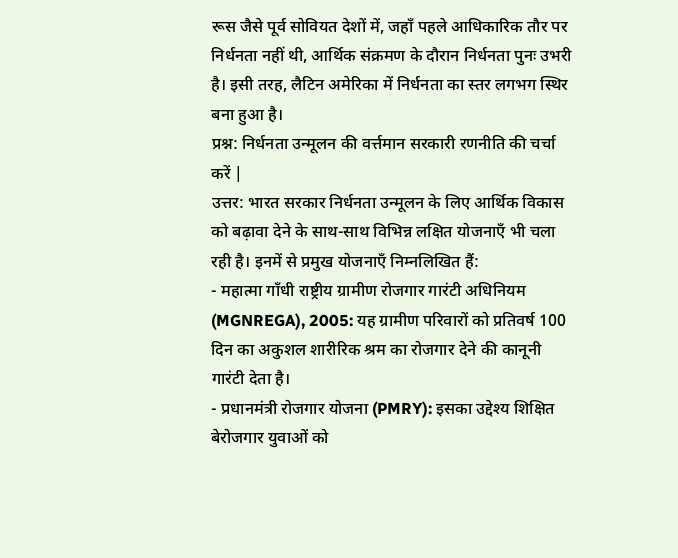रूस जैसे पूर्व सोवियत देशों में, जहाँ पहले आधिकारिक तौर पर निर्धनता नहीं थी, आर्थिक संक्रमण के दौरान निर्धनता पुनः उभरी है। इसी तरह, लैटिन अमेरिका में निर्धनता का स्तर लगभग स्थिर बना हुआ है।
प्रश्न: निर्धनता उन्मूलन की वर्त्तमान सरकारी रणनीति की चर्चा करें |
उत्तर: भारत सरकार निर्धनता उन्मूलन के लिए आर्थिक विकास को बढ़ावा देने के साथ-साथ विभिन्न लक्षित योजनाएँ भी चला रही है। इनमें से प्रमुख योजनाएँ निम्नलिखित हैं:
- महात्मा गाँधी राष्ट्रीय ग्रामीण रोजगार गारंटी अधिनियम (MGNREGA), 2005: यह ग्रामीण परिवारों को प्रतिवर्ष 100 दिन का अकुशल शारीरिक श्रम का रोजगार देने की कानूनी गारंटी देता है।
- प्रधानमंत्री रोजगार योजना (PMRY): इसका उद्देश्य शिक्षित बेरोजगार युवाओं को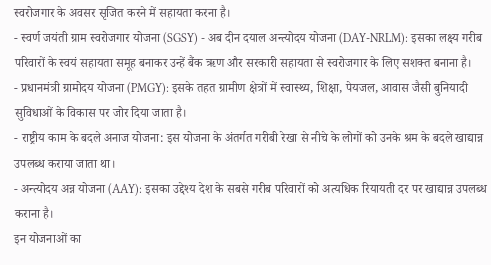स्वरोजगार के अवसर सृजित करने में सहायता करना है।
- स्वर्ण जयंती ग्राम स्वरोजगार योजना (SGSY) - अब दीन दयाल अन्त्योदय योजना (DAY-NRLM): इसका लक्ष्य गरीब परिवारों के स्वयं सहायता समूह बनाकर उन्हें बैंक ऋण और सरकारी सहायता से स्वरोजगार के लिए सशक्त बनाना है।
- प्रधानमंत्री ग्रामोदय योजना (PMGY): इसके तहत ग्रामीण क्षेत्रों में स्वास्थ्य, शिक्षा, पेयजल, आवास जैसी बुनियादी सुविधाओं के विकास पर जोर दिया जाता है।
- राष्ट्रीय काम के बदले अनाज योजना: इस योजना के अंतर्गत गरीबी रेखा से नीचे के लोगों को उनके श्रम के बदले खाद्यान्न उपलब्ध कराया जाता था।
- अन्त्योदय अन्न योजना (AAY): इसका उद्देश्य देश के सबसे गरीब परिवारों को अत्यधिक रियायती दर पर खाद्यान्न उपलब्ध कराना है।
इन योजनाओं का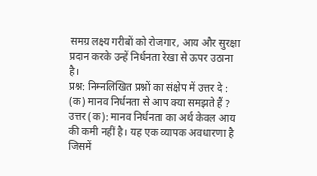समग्र लक्ष्य गरीबों को रोजगार, आय और सुरक्षा प्रदान करके उन्हें निर्धनता रेखा से ऊपर उठाना है।
प्रश्न: निम्नलिखित प्रश्नों का संक्षेप में उत्तर दे : (क) मानव निर्धनता से आप क्या समझते हैं ?
उत्तर (क): मानव निर्धनता का अर्थ केवल आय की कमी नहीं है। यह एक व्यापक अवधारणा है जिसमें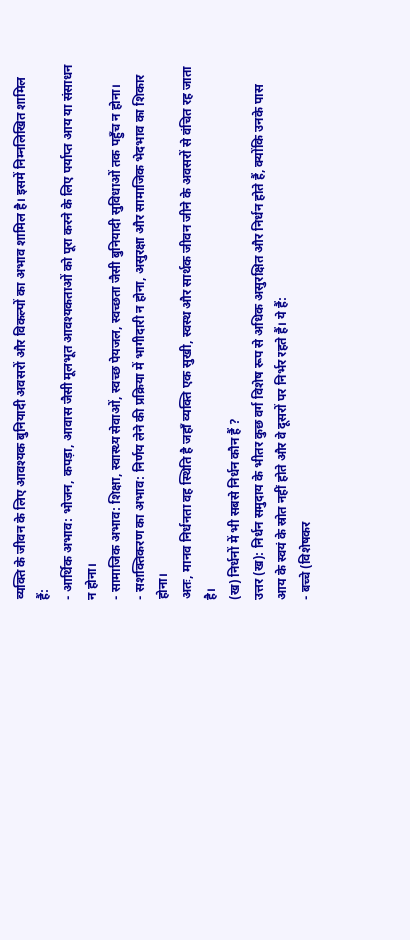व्यक्ति के जीवन के लिए आवश्यक बुनियादी अवसरों और विकल्पों का अभाव शामिल है। इसमें निम्नलिखित शामिल हैं:
- आर्थिक अभाव: भोजन, कपड़ा, आवास जैसी मूलभूत आवश्यकताओं को पूरा करने के लिए पर्याप्त आय या संसाधन न होना।
- सामाजिक अभाव: शिक्षा, स्वास्थ्य सेवाओं, स्वच्छ पेयजल, स्वच्छता जैसी बुनियादी सुविधाओं तक पहुँच न होना।
- सशक्तिकरण का अभाव: निर्णय लेने की प्रक्रिया में भागीदारी न होना, असुरक्षा और सामाजिक भेदभाव का शिकार होना।
अतः, मानव निर्धनता वह स्थिति है जहाँ व्यक्ति एक सुखी, स्वस्थ और सार्थक जीवन जीने के अवसरों से वंचित रह जाता है।
(ख) निर्धनों में भी सबसे निर्धन कौन हैं ?
उत्तर (ख): निर्धन समुदाय के भीतर कुछ वर्ग विशेष रूप से अधिक असुरक्षित और निर्धन होते हैं, क्योंकि उनके पास आय के स्वयं के स्रोत नहीं होते और वे दूसरों पर निर्भर रहते हैं। ये हैं:
- बच्चे (विशेषकर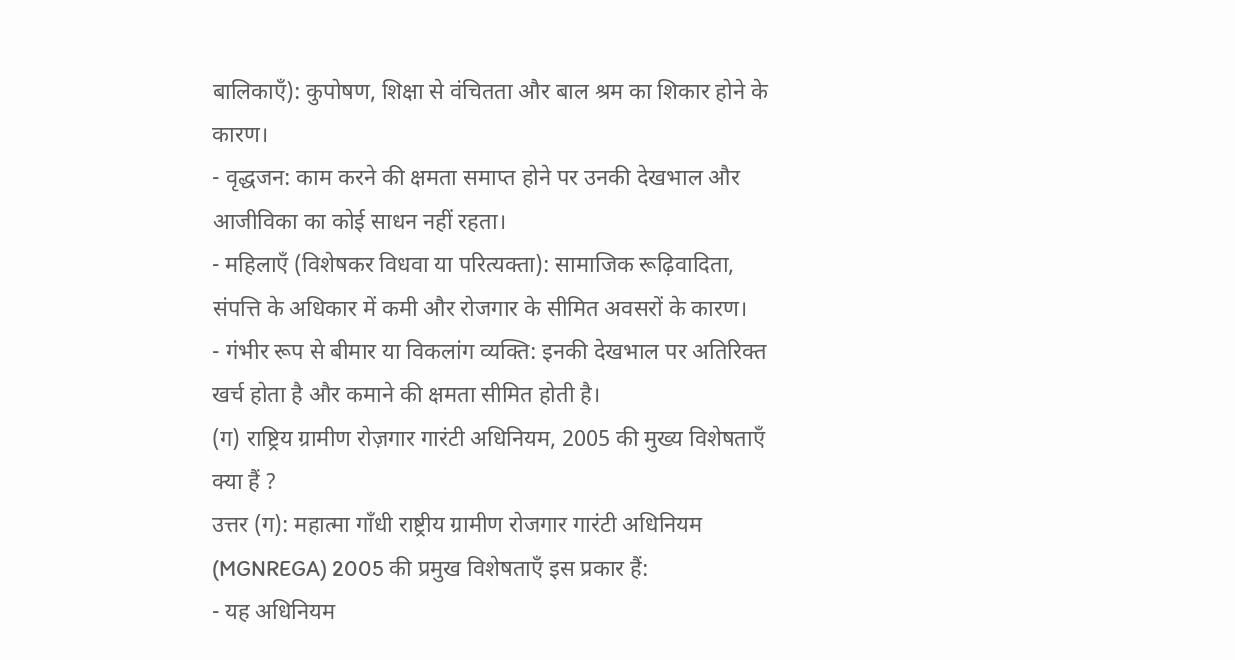बालिकाएँ): कुपोषण, शिक्षा से वंचितता और बाल श्रम का शिकार होने के कारण।
- वृद्धजन: काम करने की क्षमता समाप्त होने पर उनकी देखभाल और आजीविका का कोई साधन नहीं रहता।
- महिलाएँ (विशेषकर विधवा या परित्यक्ता): सामाजिक रूढ़िवादिता, संपत्ति के अधिकार में कमी और रोजगार के सीमित अवसरों के कारण।
- गंभीर रूप से बीमार या विकलांग व्यक्ति: इनकी देखभाल पर अतिरिक्त खर्च होता है और कमाने की क्षमता सीमित होती है।
(ग) राष्ट्रिय ग्रामीण रोज़गार गारंटी अधिनियम, 2005 की मुख्य विशेषताएँ क्या हैं ?
उत्तर (ग): महात्मा गाँधी राष्ट्रीय ग्रामीण रोजगार गारंटी अधिनियम (MGNREGA) 2005 की प्रमुख विशेषताएँ इस प्रकार हैं:
- यह अधिनियम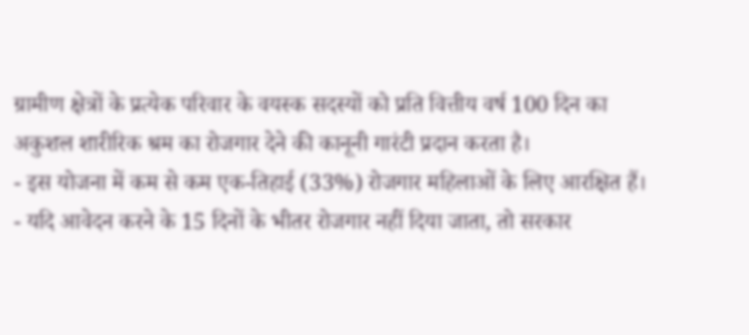ग्रामीण क्षेत्रों के प्रत्येक परिवार के वयस्क सदस्यों को प्रति वित्तीय वर्ष 100 दिन का अकुशल शारीरिक श्रम का रोजगार देने की कानूनी गारंटी प्रदान करता है।
- इस योजना में कम से कम एक-तिहाई (33%) रोजगार महिलाओं के लिए आरक्षित हैं।
- यदि आवेदन करने के 15 दिनों के भीतर रोजगार नहीं दिया जाता, तो सरकार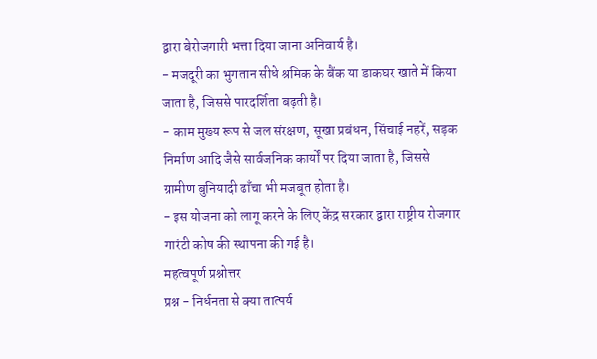द्वारा बेरोजगारी भत्ता दिया जाना अनिवार्य है।
- मजदूरी का भुगतान सीधे श्रमिक के बैंक या डाकघर खाते में किया जाता है, जिससे पारदर्शिता बढ़ती है।
- काम मुख्य रूप से जल संरक्षण, सूखा प्रबंधन, सिंचाई नहरें, सड़क निर्माण आदि जैसे सार्वजनिक कार्यों पर दिया जाता है, जिससे ग्रामीण बुनियादी ढाँचा भी मजबूत होता है।
- इस योजना को लागू करने के लिए केंद्र सरकार द्वारा राष्ट्रीय रोजगार गारंटी कोष की स्थापना की गई है।
महत्वपूर्ण प्रश्नोत्तर
प्रश्न - निर्धनता से क्या तात्पर्य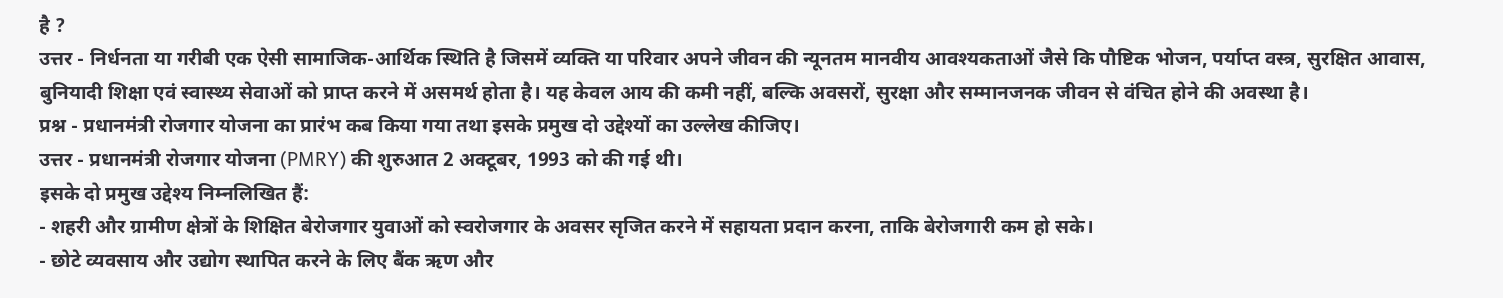है ?
उत्तर - निर्धनता या गरीबी एक ऐसी सामाजिक-आर्थिक स्थिति है जिसमें व्यक्ति या परिवार अपने जीवन की न्यूनतम मानवीय आवश्यकताओं जैसे कि पौष्टिक भोजन, पर्याप्त वस्त्र, सुरक्षित आवास, बुनियादी शिक्षा एवं स्वास्थ्य सेवाओं को प्राप्त करने में असमर्थ होता है। यह केवल आय की कमी नहीं, बल्कि अवसरों, सुरक्षा और सम्मानजनक जीवन से वंचित होने की अवस्था है।
प्रश्न - प्रधानमंत्री रोजगार योजना का प्रारंभ कब किया गया तथा इसके प्रमुख दो उद्देश्यों का उल्लेख कीजिए।
उत्तर - प्रधानमंत्री रोजगार योजना (PMRY) की शुरुआत 2 अक्टूबर, 1993 को की गई थी।
इसके दो प्रमुख उद्देश्य निम्नलिखित हैं:
- शहरी और ग्रामीण क्षेत्रों के शिक्षित बेरोजगार युवाओं को स्वरोजगार के अवसर सृजित करने में सहायता प्रदान करना, ताकि बेरोजगारी कम हो सके।
- छोटे व्यवसाय और उद्योग स्थापित करने के लिए बैंक ऋण और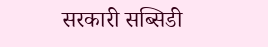सरकारी सब्सिडी